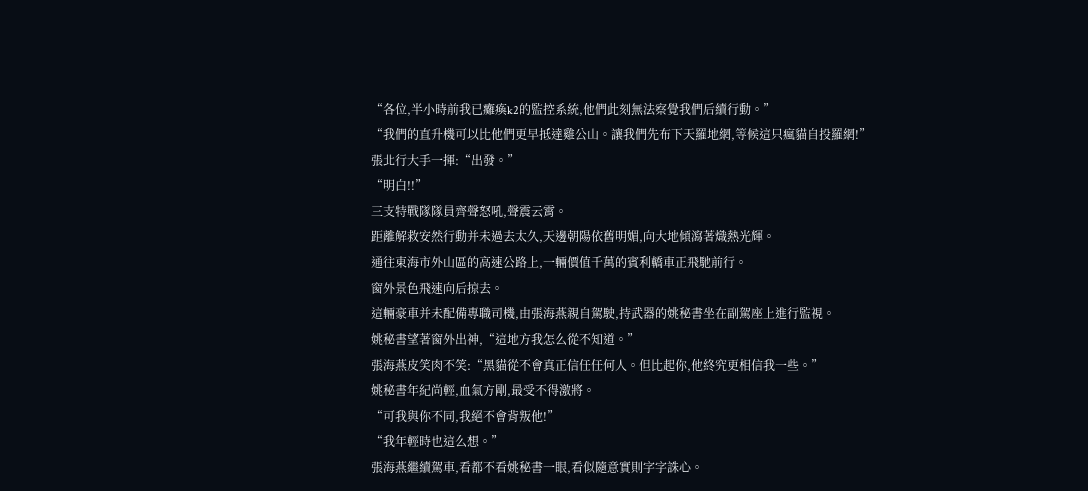“各位,半小時前我已癱瘓k2的監控系統,他們此刻無法察覺我們后續行動。”
“我們的直升機可以比他們更早抵達雞公山。讓我們先布下天羅地網,等候這只瘋貓自投羅網!”
張北行大手一揮:“出發。”
“明白!!”
三支特戰隊隊員齊聲怒吼,聲震云霄。
距離解救安然行動并未過去太久,天邊朝陽依舊明媚,向大地傾瀉著熾熱光輝。
通往東海市外山區的高速公路上,一輛價值千萬的賓利轎車正飛馳前行。
窗外景色飛速向后掠去。
這輛豪車并未配備專職司機,由張海燕親自駕駛,持武器的姚秘書坐在副駕座上進行監視。
姚秘書望著窗外出神,“這地方我怎么從不知道。”
張海燕皮笑肉不笑:“黑貓從不會真正信任任何人。但比起你,他終究更相信我一些。”
姚秘書年紀尚輕,血氣方剛,最受不得激將。
“可我與你不同,我絕不會背叛他!”
“我年輕時也這么想。”
張海燕繼續駕車,看都不看姚秘書一眼,看似隨意實則字字誅心。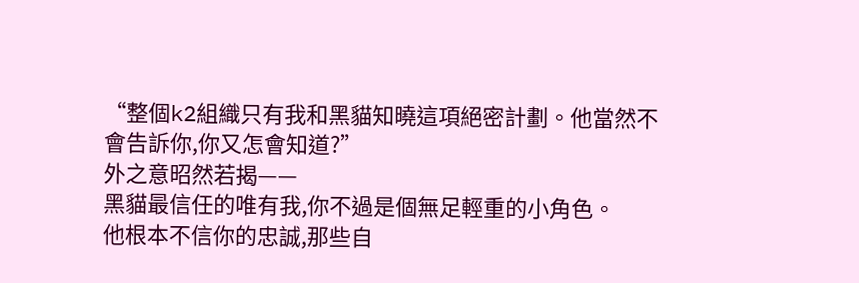“整個k2組織只有我和黑貓知曉這項絕密計劃。他當然不會告訴你,你又怎會知道?”
外之意昭然若揭——
黑貓最信任的唯有我,你不過是個無足輕重的小角色。
他根本不信你的忠誠,那些自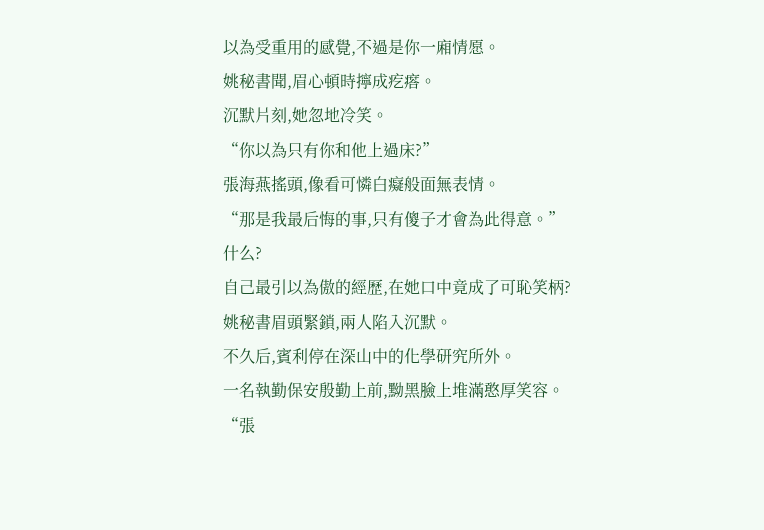以為受重用的感覺,不過是你一廂情愿。
姚秘書聞,眉心頓時擰成疙瘩。
沉默片刻,她忽地冷笑。
“你以為只有你和他上過床?”
張海燕搖頭,像看可憐白癡般面無表情。
“那是我最后悔的事,只有傻子才會為此得意。”
什么?
自己最引以為傲的經歷,在她口中竟成了可恥笑柄?
姚秘書眉頭緊鎖,兩人陷入沉默。
不久后,賓利停在深山中的化學研究所外。
一名執勤保安殷勤上前,黝黑臉上堆滿憨厚笑容。
“張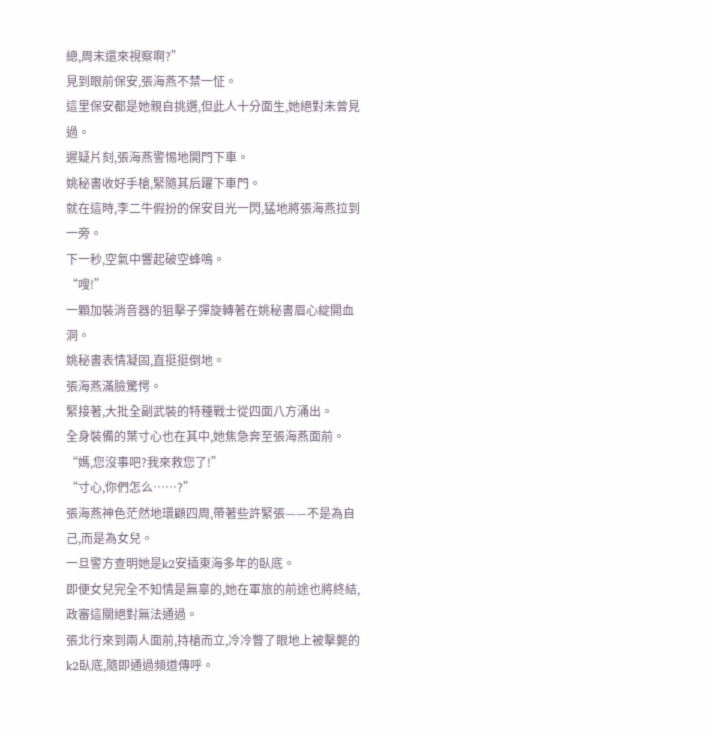總,周末還來視察啊?”
見到眼前保安,張海燕不禁一怔。
這里保安都是她親自挑選,但此人十分面生,她絕對未曾見過。
遲疑片刻,張海燕警惕地開門下車。
姚秘書收好手槍,緊隨其后躍下車門。
就在這時,李二牛假扮的保安目光一閃,猛地將張海燕拉到一旁。
下一秒,空氣中響起破空蜂鳴。
“嗖!”
一顆加裝消音器的狙擊子彈旋轉著在姚秘書眉心綻開血洞。
姚秘書表情凝固,直挺挺倒地。
張海燕滿臉驚愕。
緊接著,大批全副武裝的特種戰士從四面八方涌出。
全身裝備的葉寸心也在其中,她焦急奔至張海燕面前。
“媽,您沒事吧?我來救您了!”
“寸心,你們怎么……?”
張海燕神色茫然地環顧四周,帶著些許緊張——不是為自己,而是為女兒。
一旦警方查明她是k2安插東海多年的臥底。
即便女兒完全不知情是無辜的,她在軍旅的前途也將終結,政審這關絕對無法通過。
張北行來到兩人面前,持槍而立,冷冷瞥了眼地上被擊斃的k2臥底,隨即通過頻道傳呼。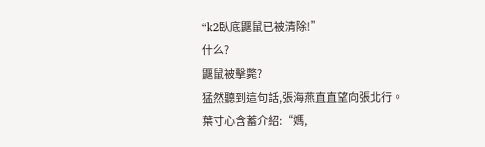“k2臥底鼴鼠已被清除!”
什么?
鼴鼠被擊斃?
猛然聽到這句話,張海燕直直望向張北行。
葉寸心含蓄介紹:“媽,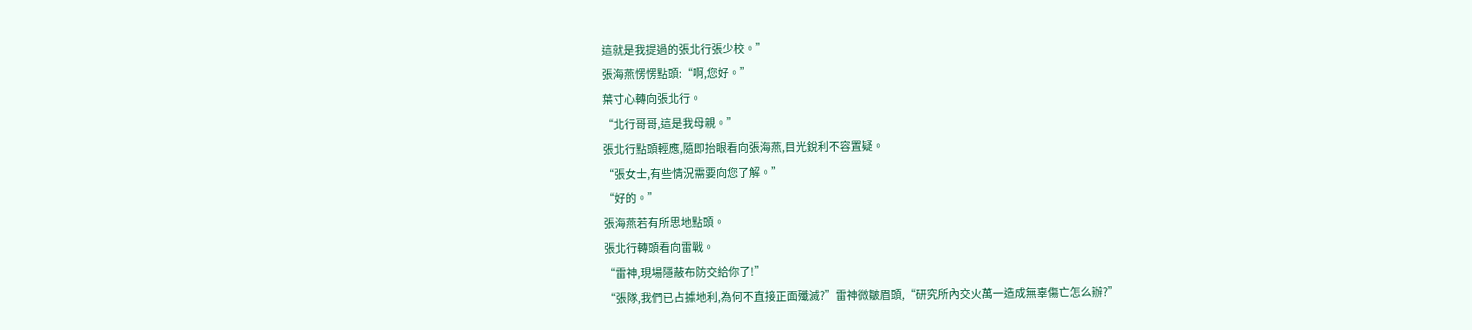這就是我提過的張北行張少校。”
張海燕愣愣點頭:“啊,您好。”
葉寸心轉向張北行。
“北行哥哥,這是我母親。”
張北行點頭輕應,隨即抬眼看向張海燕,目光銳利不容置疑。
“張女士,有些情況需要向您了解。”
“好的。”
張海燕若有所思地點頭。
張北行轉頭看向雷戰。
“雷神,現場隱蔽布防交給你了!”
“張隊,我們已占據地利,為何不直接正面殲滅?”雷神微皺眉頭,“研究所內交火萬一造成無辜傷亡怎么辦?”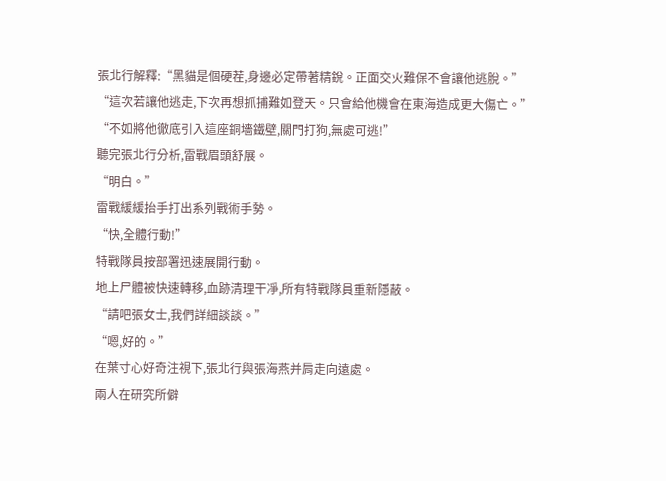張北行解釋:“黑貓是個硬茬,身邊必定帶著精銳。正面交火難保不會讓他逃脫。”
“這次若讓他逃走,下次再想抓捕難如登天。只會給他機會在東海造成更大傷亡。”
“不如將他徹底引入這座銅墻鐵壁,關門打狗,無處可逃!”
聽完張北行分析,雷戰眉頭舒展。
“明白。”
雷戰緩緩抬手打出系列戰術手勢。
“快,全體行動!”
特戰隊員按部署迅速展開行動。
地上尸體被快速轉移,血跡清理干凈,所有特戰隊員重新隱蔽。
“請吧張女士,我們詳細談談。”
“嗯,好的。”
在葉寸心好奇注視下,張北行與張海燕并肩走向遠處。
兩人在研究所僻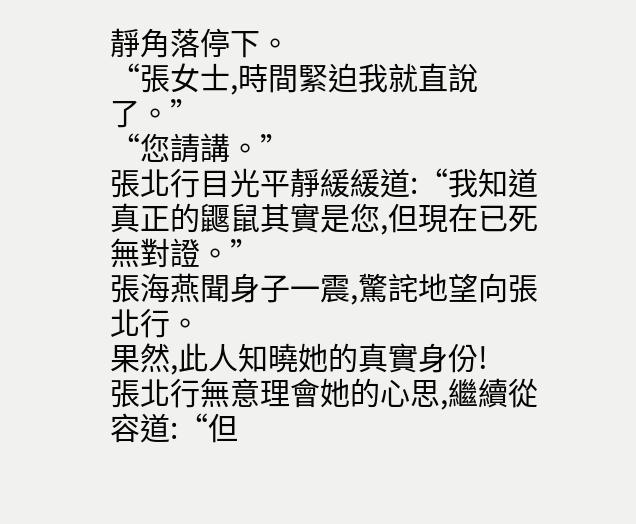靜角落停下。
“張女士,時間緊迫我就直說了。”
“您請講。”
張北行目光平靜緩緩道:“我知道真正的鼴鼠其實是您,但現在已死無對證。”
張海燕聞身子一震,驚詫地望向張北行。
果然,此人知曉她的真實身份!
張北行無意理會她的心思,繼續從容道:“但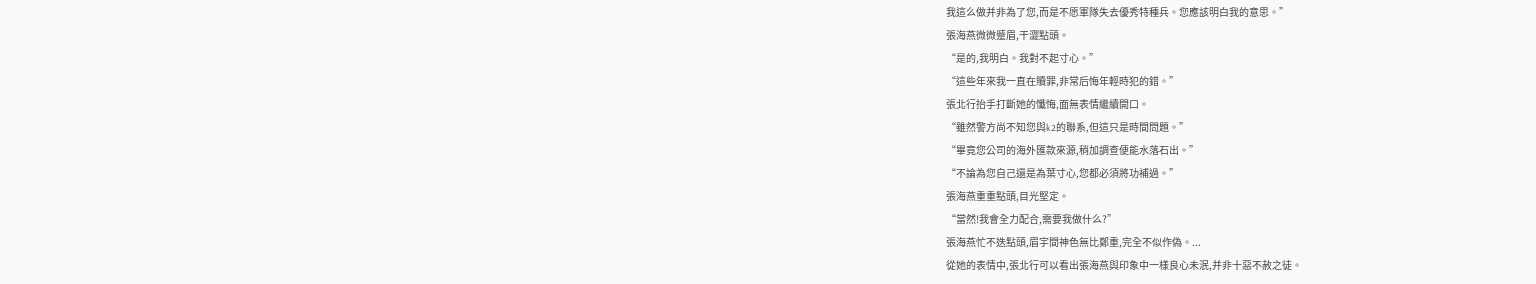我這么做并非為了您,而是不愿軍隊失去優秀特種兵。您應該明白我的意思。”
張海燕微微蹙眉,干澀點頭。
“是的,我明白。我對不起寸心。”
“這些年來我一直在贖罪,非常后悔年輕時犯的錯。”
張北行抬手打斷她的懺悔,面無表情繼續開口。
“雖然警方尚不知您與k2的聯系,但這只是時間問題。”
“畢竟您公司的海外匯款來源,稍加調查便能水落石出。”
“不論為您自己還是為葉寸心,您都必須將功補過。”
張海燕重重點頭,目光堅定。
“當然!我會全力配合,需要我做什么?”
張海燕忙不迭點頭,眉宇間神色無比鄭重,完全不似作偽。...
從她的表情中,張北行可以看出張海燕與印象中一樣良心未泯,并非十惡不赦之徒。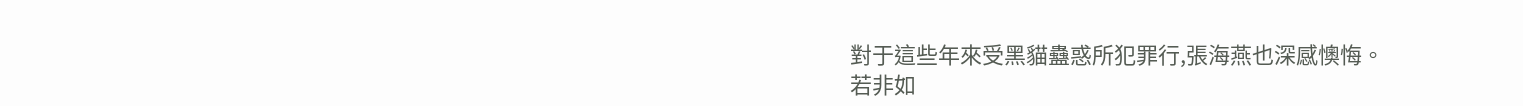對于這些年來受黑貓蠱惑所犯罪行,張海燕也深感懊悔。
若非如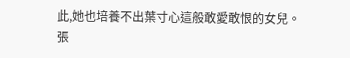此,她也培養不出葉寸心這般敢愛敢恨的女兒。
張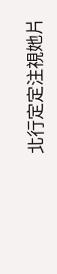北行定定注視她片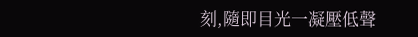刻,隨即目光一凝壓低聲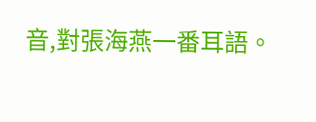音,對張海燕一番耳語。